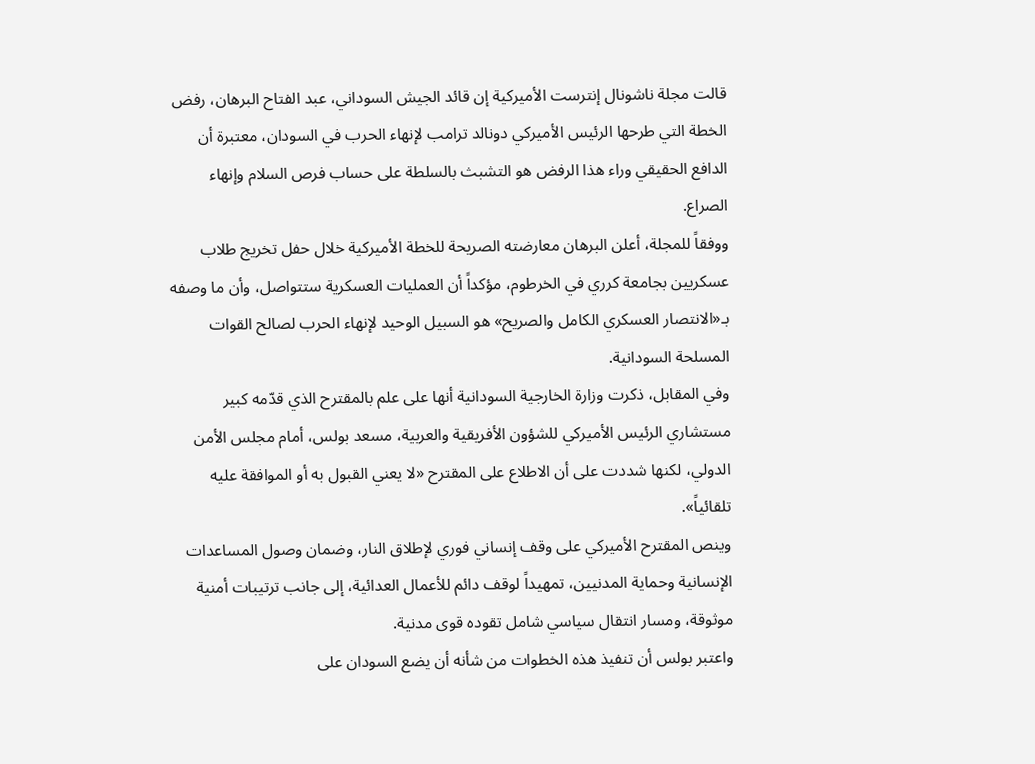قالت مجلة ناشونال إنترست الأميركية إن قائد الجيش السوداني، عبد الفتاح البرهان، رفض الخطة التي طرحها الرئيس الأميركي دونالد ترامب لإنهاء الحرب في السودان، معتبرة أن الدافع الحقيقي وراء هذا الرفض هو التشبث بالسلطة على حساب فرص السلام وإنهاء الصراع.
ووفقاً للمجلة، أعلن البرهان معارضته الصريحة للخطة الأميركية خلال حفل تخريج طلاب عسكريين بجامعة كرري في الخرطوم، مؤكداً أن العمليات العسكرية ستتواصل، وأن ما وصفه بـ«الانتصار العسكري الكامل والصريح» هو السبيل الوحيد لإنهاء الحرب لصالح القوات المسلحة السودانية.
وفي المقابل، ذكرت وزارة الخارجية السودانية أنها على علم بالمقترح الذي قدّمه كبير مستشاري الرئيس الأميركي للشؤون الأفريقية والعربية، مسعد بولس، أمام مجلس الأمن الدولي، لكنها شددت على أن الاطلاع على المقترح «لا يعني القبول به أو الموافقة عليه تلقائياً».
وينص المقترح الأميركي على وقف إنساني فوري لإطلاق النار، وضمان وصول المساعدات الإنسانية وحماية المدنيين، تمهيداً لوقف دائم للأعمال العدائية، إلى جانب ترتيبات أمنية موثوقة، ومسار انتقال سياسي شامل تقوده قوى مدنية.
واعتبر بولس أن تنفيذ هذه الخطوات من شأنه أن يضع السودان على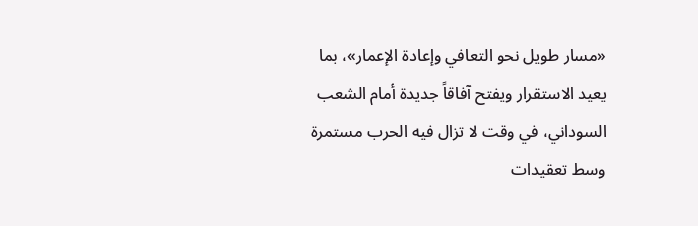«مسار طويل نحو التعافي وإعادة الإعمار»، بما يعيد الاستقرار ويفتح آفاقاً جديدة أمام الشعب السوداني، في وقت لا تزال فيه الحرب مستمرة وسط تعقيدات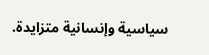سياسية وإنسانية متزايدة.